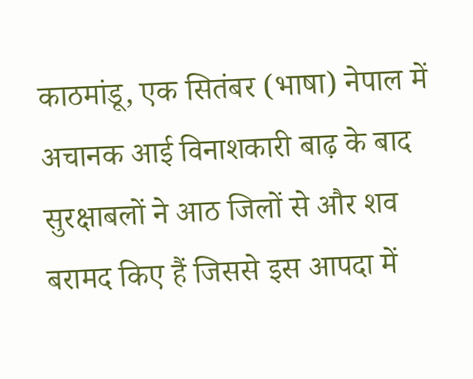काठमांडू, एक सितंबर (भाषा) नेपाल में अचानक आई विनाशकारी बाढ़ के बाद सुरक्षाबलों ने आठ जिलों से और शव बरामद किए हैं जिससे इस आपदा में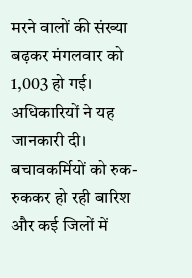मरने वालों की संख्या बढ़कर मंगलवार को 1,003 हो गई। अधिकारियों ने यह जानकारी दी।
बचावकर्मियों को रुक-रुककर हो रही बारिश और कई जिलों में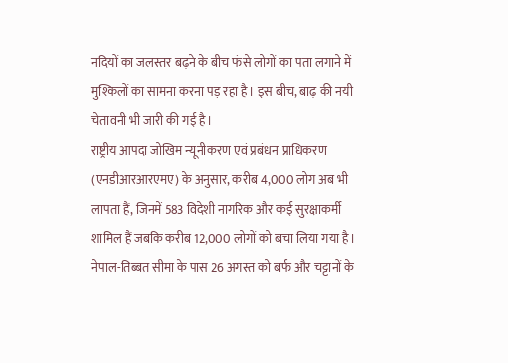नदियों का जलस्तर बढ़ने के बीच फंसे लोगों का पता लगाने में मुश्किलों का सामना करना पड़ रहा है। इस बीच, बाढ़ की नयी चेतावनी भी जारी की गई है।
राष्ट्रीय आपदा जोखिम न्यूनीकरण एवं प्रबंधन प्राधिकरण (एनडीआरआरएमए) के अनुसार, करीब 4,000 लोग अब भी लापता हैं, जिनमें 583 विदेशी नागरिक और कई सुरक्षाकर्मी शामिल हैं जबकि करीब 12,000 लोगों को बचा लिया गया है।
नेपाल-तिब्बत सीमा के पास 26 अगस्त को बर्फ और चट्टानों के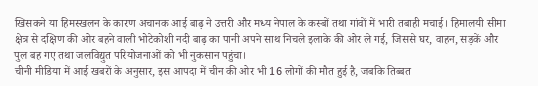खिसकने या हिमस्खलन के कारण अचानक आई बाढ़ ने उत्तरी और मध्य नेपाल के कस्बों तथा गांवों में भारी तबाही मचाई। हिमालयी सीमा क्षेत्र से दक्षिण की ओर बहने वाली भोटेकोशी नदी बाढ़ का पानी अपने साथ निचले इलाके की ओर ले गई, जिससे घर, वाहन, सड़कें और पुल बह गए तथा जलविद्युत परियोजनाओं को भी नुकसान पहुंचा।
चीनी मीडिया में आई खबरों के अनुसार, इस आपदा में चीन की ओर भी 16 लोगों की मौत हुई है, जबकि तिब्बत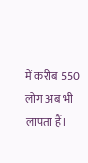में करीब 550 लोग अब भी लापता हैं।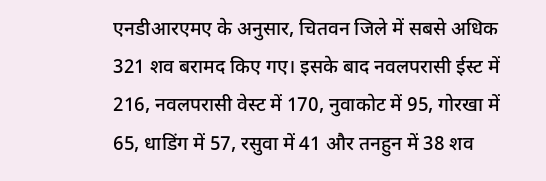एनडीआरएमए के अनुसार, चितवन जिले में सबसे अधिक 321 शव बरामद किए गए। इसके बाद नवलपरासी ईस्ट में 216, नवलपरासी वेस्ट में 170, नुवाकोट में 95, गोरखा में 65, धाडिंग में 57, रसुवा में 41 और तनहुन में 38 शव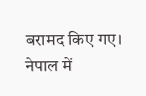बरामद किए गए।
नेपाल में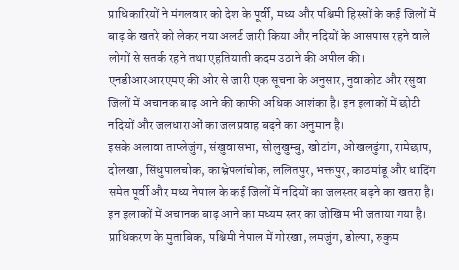प्राधिकारियों ने मंगलवार को देश के पूर्वी, मध्य और पश्चिमी हिस्सों के कई जिलों में बाढ़ के खतरे को लेकर नया अलर्ट जारी किया और नदियों के आसपास रहने वाले लोगों से सतर्क रहने तथा एहतियाती कदम उठाने की अपील की।
एनडीआरआरएमए की ओर से जारी एक सूचना के अनुसार, नुवाकोट और रसुवा जिलों में अचानक बाढ़ आने की काफी अधिक आशंका है। इन इलाकों में छोटी नदियों और जलधाराओं का जलप्रवाह बढ़ने का अनुमान है।
इसके अलावा ताप्लेजुंग, संखुवासभा, सोलुखुम्बु, खोटांग, ओखलढुंगा, रामेछाप, दोलखा, सिंधुपालचोक, काभ्रेपलांचोक, ललितपुर, भक्तपुर, काठमांडू और धादिंग समेत पूर्वी और मध्य नेपाल के कई जिलों में नदियों का जलस्तर बढ़ने का खतरा है। इन इलाकों में अचानक बाढ़ आने का मध्यम स्तर का जोखिम भी जताया गया है।
प्राधिकरण के मुताबिक, पश्चिमी नेपाल में गोरखा, लमजुंग, डोल्पा, रुकुम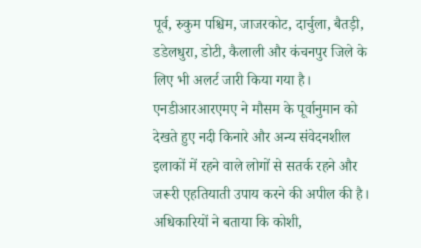पूर्व, रुकुम पश्चिम, जाजरकोट, दार्चुला, बैतड़ी, डडेलधुरा, डोटी, कैलाली और कंचनपुर जिले के लिए भी अलर्ट जारी किया गया है।
एनडीआरआरएमए ने मौसम के पूर्वानुमान को देखते हुए नदी किनारे और अन्य संवेदनशील इलाकों में रहने वाले लोगों से सतर्क रहने और जरूरी एहतियाती उपाय करने की अपील की है।
अधिकारियों ने बताया कि कोशी,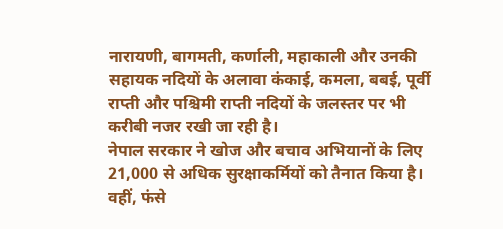नारायणी, बागमती, कर्णाली, महाकाली और उनकी सहायक नदियों के अलावा कंकाई, कमला, बबई, पूर्वी राप्ती और पश्चिमी राप्ती नदियों के जलस्तर पर भी करीबी नजर रखी जा रही है।
नेपाल सरकार ने खोज और बचाव अभियानों के लिए 21,000 से अधिक सुरक्षाकर्मियों को तैनात किया है। वहीं, फंसे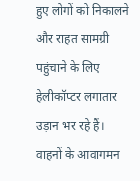हुए लोगों को निकालने और राहत सामग्री पहुंचाने के लिए हेलीकॉप्टर लगातार उड़ान भर रहे हैं।
वाहनों के आवागमन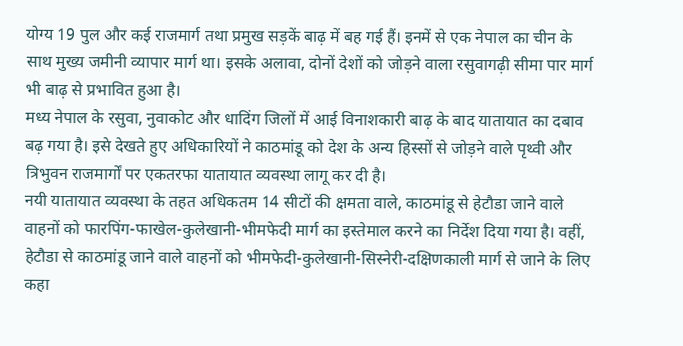योग्य 19 पुल और कई राजमार्ग तथा प्रमुख सड़कें बाढ़ में बह गई हैं। इनमें से एक नेपाल का चीन के साथ मुख्य जमीनी व्यापार मार्ग था। इसके अलावा, दोनों देशों को जोड़ने वाला रसुवागढ़ी सीमा पार मार्ग भी बाढ़ से प्रभावित हुआ है।
मध्य नेपाल के रसुवा, नुवाकोट और धादिंग जिलों में आई विनाशकारी बाढ़ के बाद यातायात का दबाव बढ़ गया है। इसे देखते हुए अधिकारियों ने काठमांडू को देश के अन्य हिस्सों से जोड़ने वाले पृथ्वी और त्रिभुवन राजमार्गों पर एकतरफा यातायात व्यवस्था लागू कर दी है।
नयी यातायात व्यवस्था के तहत अधिकतम 14 सीटों की क्षमता वाले, काठमांडू से हेटौडा जाने वाले वाहनों को फारपिंग-फाखेल-कुलेखानी-भीमफेदी मार्ग का इस्तेमाल करने का निर्देश दिया गया है। वहीं, हेटौडा से काठमांडू जाने वाले वाहनों को भीमफेदी-कुलेखानी-सिस्नेरी-दक्षिणकाली मार्ग से जाने के लिए कहा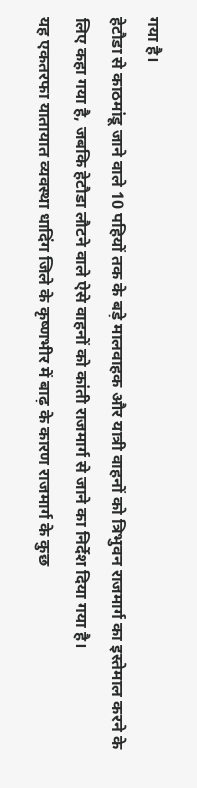गया है।
हेटौडा से काठमांडू जाने वाले 10 पहियों तक के बड़े मालवाहक और यात्री वाहनों को त्रिभुवन राजमार्ग का इस्तेमाल करने के लिए कहा गया है, जबकि हेटौडा लौटने वाले ऐसे वाहनों को कांती राजमार्ग से जाने का निर्देश दिया गया है।
यह एकतरफा यातायात व्यवस्था धादिंग जिले के कृष्णभीर में बाढ़ के कारण राजमार्ग के कुछ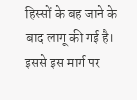हिस्सों के बह जाने के बाद लागू की गई है। इससे इस मार्ग पर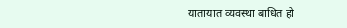यातायात व्यवस्था बाधित हो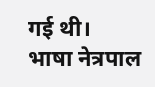गई थी।
भाषा नेत्रपाल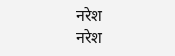नरेश
नरेश